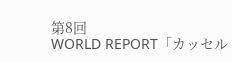第8回
WORLD REPORT「カッセル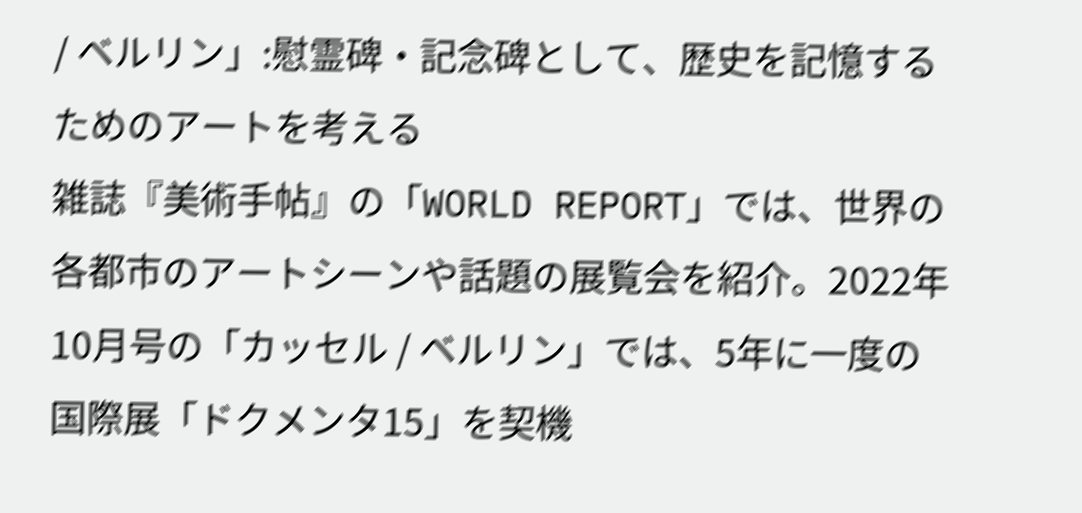/ ベルリン」:慰霊碑・記念碑として、歴史を記憶するためのアートを考える
雑誌『美術手帖』の「WORLD REPORT」では、世界の各都市のアートシーンや話題の展覧会を紹介。2022年10月号の「カッセル / ベルリン」では、5年に一度の国際展「ドクメンタ15」を契機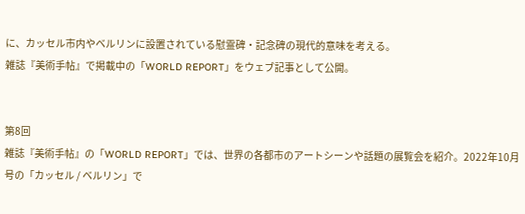に、カッセル市内やベルリンに設置されている慰霊碑・記念碑の現代的意味を考える。
雑誌『美術手帖』で掲載中の「WORLD REPORT」をウェブ記事として公開。


第8回
雑誌『美術手帖』の「WORLD REPORT」では、世界の各都市のアートシーンや話題の展覧会を紹介。2022年10月号の「カッセル / ベルリン」で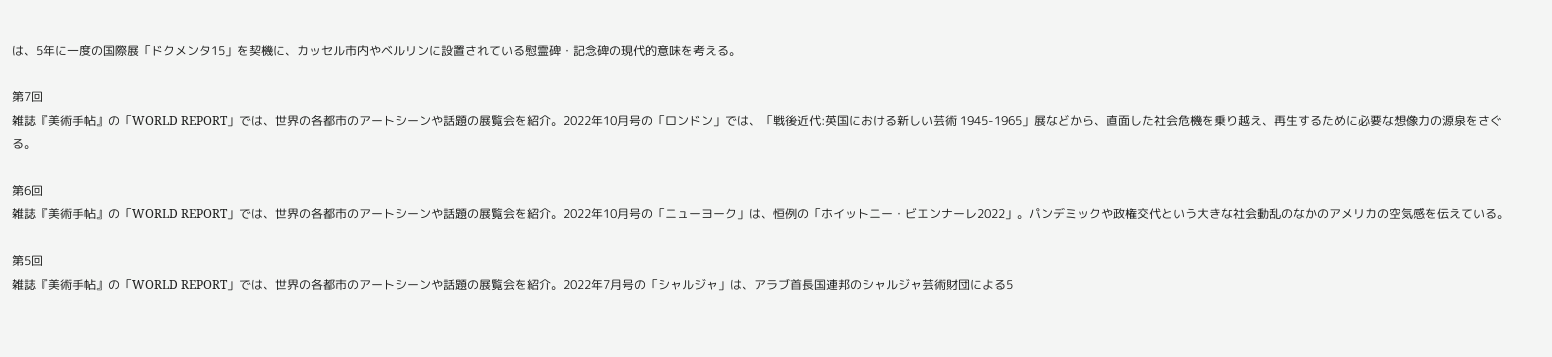は、5年に一度の国際展「ドクメンタ15」を契機に、カッセル市内やベルリンに設置されている慰霊碑・記念碑の現代的意味を考える。

第7回
雑誌『美術手帖』の「WORLD REPORT」では、世界の各都市のアートシーンや話題の展覧会を紹介。2022年10月号の「ロンドン」では、「戦後近代:英国における新しい芸術 1945-1965」展などから、直面した社会危機を乗り越え、再生するために必要な想像力の源泉をさぐる。

第6回
雑誌『美術手帖』の「WORLD REPORT」では、世界の各都市のアートシーンや話題の展覧会を紹介。2022年10月号の「ニューヨーク」は、恒例の「ホイットニー・ビエンナーレ2022」。パンデミックや政権交代という大きな社会動乱のなかのアメリカの空気感を伝えている。

第5回
雑誌『美術手帖』の「WORLD REPORT」では、世界の各都市のアートシーンや話題の展覧会を紹介。2022年7月号の「シャルジャ」は、アラブ首長国連邦のシャルジャ芸術財団による5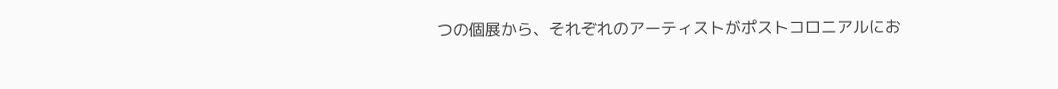つの個展から、それぞれのアーティストがポストコロニアルにお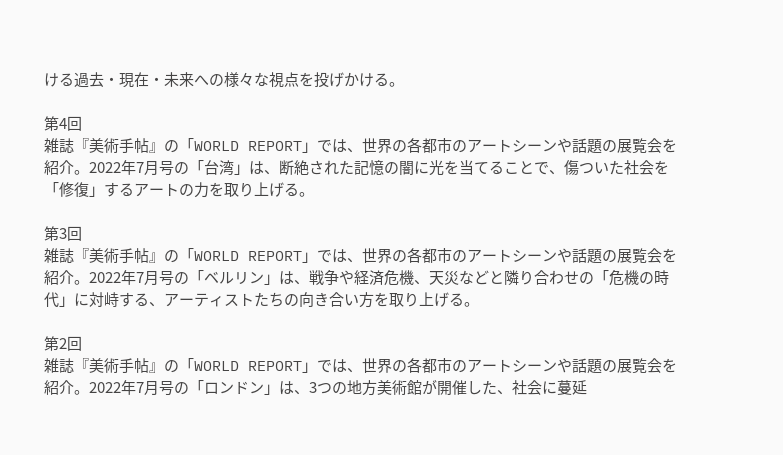ける過去・現在・未来への様々な視点を投げかける。

第4回
雑誌『美術手帖』の「WORLD REPORT」では、世界の各都市のアートシーンや話題の展覧会を紹介。2022年7月号の「台湾」は、断絶された記憶の闇に光を当てることで、傷ついた社会を「修復」するアートの力を取り上げる。

第3回
雑誌『美術手帖』の「WORLD REPORT」では、世界の各都市のアートシーンや話題の展覧会を紹介。2022年7月号の「ベルリン」は、戦争や経済危機、天災などと隣り合わせの「危機の時代」に対峙する、アーティストたちの向き合い方を取り上げる。

第2回
雑誌『美術手帖』の「WORLD REPORT」では、世界の各都市のアートシーンや話題の展覧会を紹介。2022年7月号の「ロンドン」は、3つの地方美術館が開催した、社会に蔓延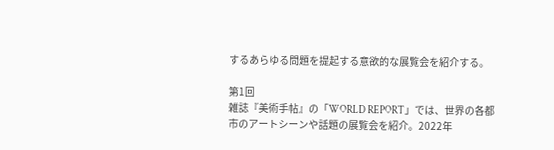するあらゆる問題を提起する意欲的な展覧会を紹介する。

第1回
雑誌『美術手帖』の「WORLD REPORT」では、世界の各都市のアートシーンや話題の展覧会を紹介。2022年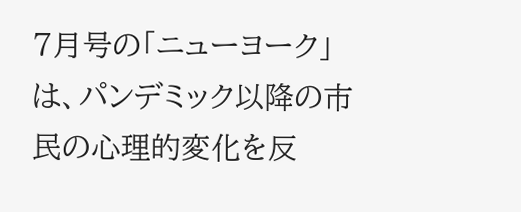7月号の「ニューヨーク」は、パンデミック以降の市民の心理的変化を反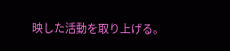映した活動を取り上げる。